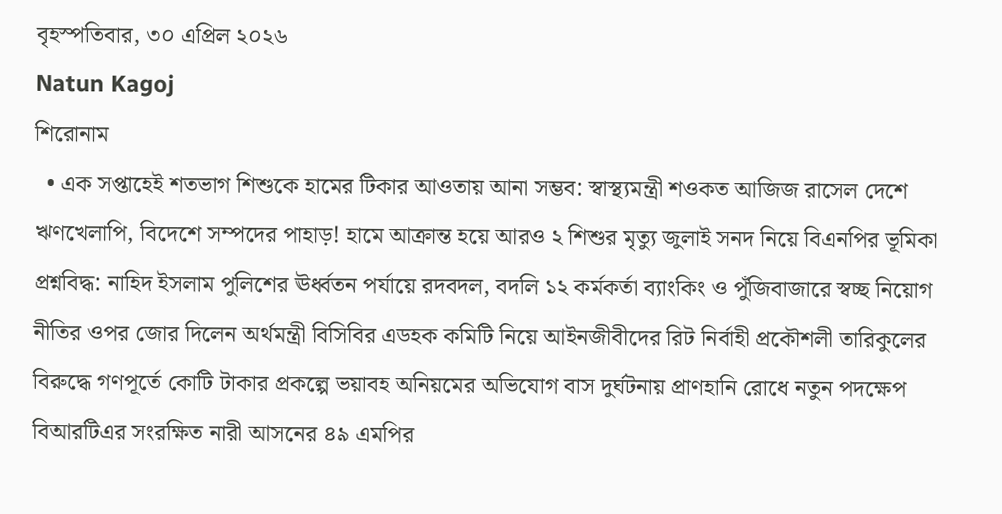বৃহস্পতিবার, ৩০ এপ্রিল ২০২৬
Natun Kagoj
শিরোনাম
  • এক সপ্তাহেই শতভাগ শিশুকে হামের টিকার আওতায় আনা সম্ভব: স্বাস্থ্যমন্ত্রী শওকত আজিজ রাসেল দেশে ঋণখেলাপি, বিদেশে সম্পদের পাহাড়! হামে আক্রান্ত হয়ে আরও ২ শিশুর মৃত্যু জুলাই সনদ নিয়ে বিএনপির ভূমিকা প্রশ্নবিদ্ধ: নাহিদ ইসলাম পুলিশের ঊর্ধ্বতন পর্যায়ে রদবদল, বদলি ১২ কর্মকর্তা ব্যাংকিং ও পুঁজিবাজারে স্বচ্ছ নিয়োগ নীতির ওপর জোর দিলেন অর্থমন্ত্রী বিসিবির এডহক কমিটি নিয়ে আইনজীবীদের রিট নির্বাহী প্রকৌশলী তারিকুলের বিরুদ্ধে গণপূর্তে কোটি টাকার প্রকল্পে ভয়াবহ অনিয়মের অভিযোগ বাস দুর্ঘটনায় প্রাণহানি রোধে নতুন পদক্ষেপ বিআরটিএর সংরক্ষিত নারী আসনের ৪৯ এমপির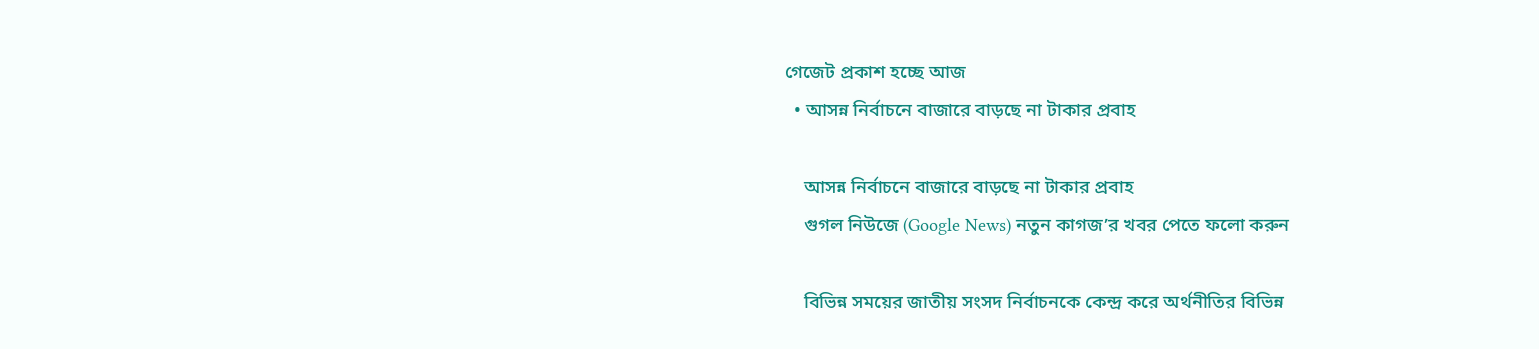গেজেট প্রকাশ হচ্ছে আজ
  • আসন্ন নির্বাচনে বাজারে বাড়ছে না টাকার প্রবাহ

    আসন্ন নির্বাচনে বাজারে বাড়ছে না টাকার প্রবাহ
    গুগল নিউজে (Google News) নতুন কাগজ’র খবর পেতে ফলো করুন

    বিভিন্ন সময়ের জাতীয় সংসদ নির্বাচনকে কেন্দ্র করে অর্থনীতির বিভিন্ন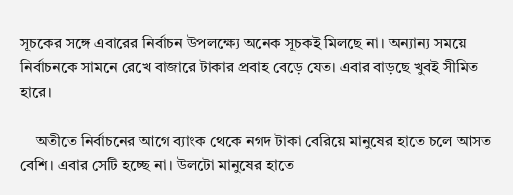সূচকের সঙ্গে এবারের নির্বাচন উপলক্ষ্যে অনেক সূচকই মিলছে না। অন্যান্য সময়ে নির্বাচনকে সামনে রেখে বাজারে টাকার প্রবাহ বেড়ে যেত। এবার বাড়ছে খুবই সীমিত হারে।

    অতীতে নির্বাচনের আগে ব্যাংক থেকে নগদ টাকা বেরিয়ে মানুষের হাতে চলে আসত বেশি। এবার সেটি হচ্ছে না। উলটো মানুষের হাতে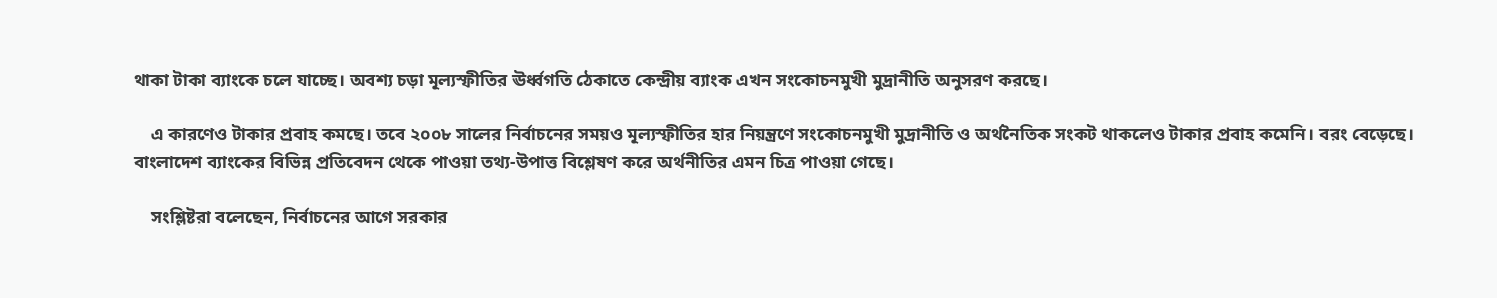থাকা টাকা ব্যাংকে চলে যাচ্ছে। অবশ্য চড়া মূল্যস্ফীতির ঊর্ধ্বগতি ঠেকাতে কেন্দ্রীয় ব্যাংক এখন সংকোচনমুখী মুদ্রানীতি অনুসরণ করছে।

    এ কারণেও টাকার প্রবাহ কমছে। তবে ২০০৮ সালের নির্বাচনের সময়ও মূল্যস্ফীতির হার নিয়ন্ত্রণে সংকোচনমুখী মুদ্রানীতি ও অর্থনৈতিক সংকট থাকলেও টাকার প্রবাহ কমেনি। বরং বেড়েছে। বাংলাদেশ ব্যাংকের বিভিন্ন প্রতিবেদন থেকে পাওয়া তথ্য-উপাত্ত বিশ্লেষণ করে অর্থনীতির এমন চিত্র পাওয়া গেছে।

    সংশ্লিষ্টরা বলেছেন, নির্বাচনের আগে সরকার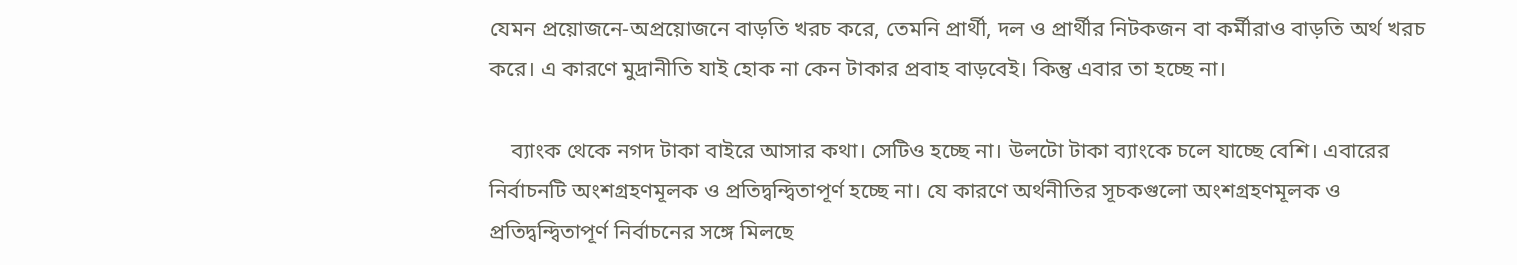যেমন প্রয়োজনে-অপ্রয়োজনে বাড়তি খরচ করে, তেমনি প্রার্থী, দল ও প্রার্থীর নিটকজন বা কর্মীরাও বাড়তি অর্থ খরচ করে। এ কারণে মুদ্রানীতি যাই হোক না কেন টাকার প্রবাহ বাড়বেই। কিন্তু এবার তা হচ্ছে না।

    ব্যাংক থেকে নগদ টাকা বাইরে আসার কথা। সেটিও হচ্ছে না। উলটো টাকা ব্যাংকে চলে যাচ্ছে বেশি। এবারের নির্বাচনটি অংশগ্রহণমূলক ও প্রতিদ্বন্দ্বিতাপূর্ণ হচ্ছে না। যে কারণে অর্থনীতির সূচকগুলো অংশগ্রহণমূলক ও প্রতিদ্বন্দ্বিতাপূর্ণ নির্বাচনের সঙ্গে মিলছে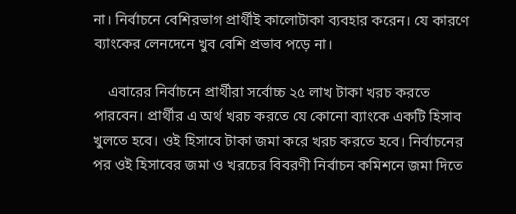না। নির্বাচনে বেশিরভাগ প্রার্থীই কালোটাকা ব্যবহার করেন। যে কারণে ব্যাংকের লেনদেনে খুব বেশি প্রভাব পড়ে না।

    এবারের নির্বাচনে প্রার্থীরা সর্বোচ্চ ২৫ লাখ টাকা খরচ করতে পারবেন। প্রার্থীর এ অর্থ খরচ করতে যে কোনো ব্যাংকে একটি হিসাব খুলতে হবে। ওই হিসাবে টাকা জমা করে খরচ করতে হবে। নির্বাচনের পর ওই হিসাবের জমা ও খরচের বিবরণী নির্বাচন কমিশনে জমা দিতে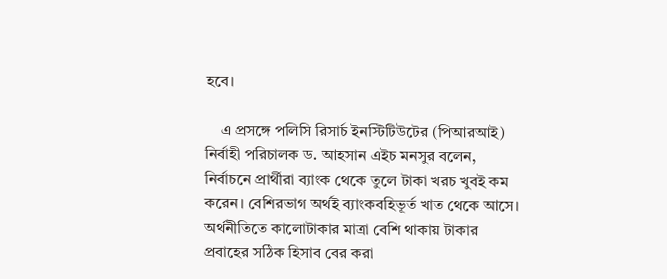হবে।

    এ প্রসঙ্গে পলিসি রিসার্চ ইনস্টিটিউটের (পিআরআই) নির্বাহী পরিচালক ড. আহসান এইচ মনসুর বলেন, নির্বাচনে প্রার্থীরা ব্যাংক থেকে তুলে টাকা খরচ খুবই কম করেন। বেশিরভাগ অর্থই ব্যাংকবহিভূর্ত খাত থেকে আসে। অর্থনীতিতে কালোটাকার মাত্রা বেশি থাকায় টাকার প্রবাহের সঠিক হিসাব বের করা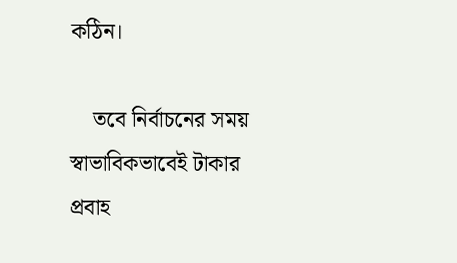কঠিন।

    তবে নির্বাচনের সময় স্বাভাবিকভাবেই টাকার প্রবাহ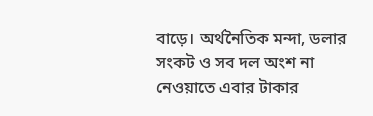বাড়ে। অর্থনৈতিক মন্দা, ডলার সংকট ও সব দল অংশ না নেওয়াতে এবার টাকার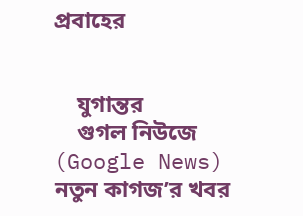প্রবাহের


    যুগান্তর
    গুগল নিউজে (Google News) নতুন কাগজ’র খবর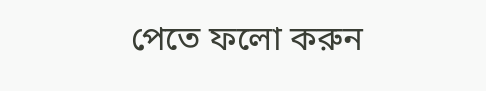পেতে ফলো করুন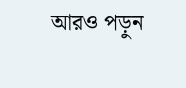আরও পড়ুন